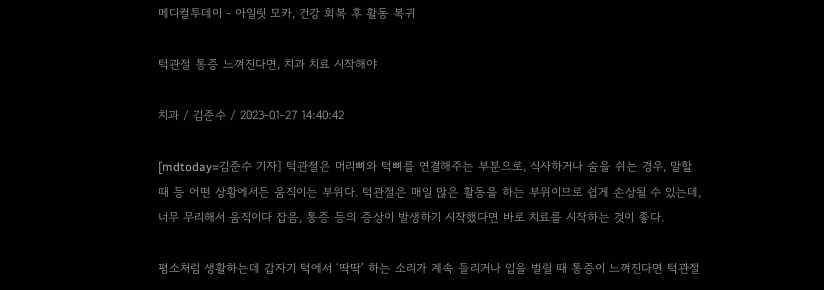메디컬투데이 - 아일릿 모카, 건강 회복 후 활동 복귀

턱관절 통증 느껴진다면, 치과 치료 시작해야

치과 / 김준수 / 2023-01-27 14:40:42

[mdtoday=김준수 기자] 턱관절은 머리뼈와 턱뼈를 연결해주는 부분으로, 식사하거나 숨을 쉬는 경우, 말할 때 등 어떤 상황에서든 움직이는 부위다. 턱관절은 매일 많은 활동을 하는 부위이므로 쉽게 손상될 수 있는데, 너무 무리해서 움직이다 잡음, 통증 등의 증상이 발생하기 시작했다면 바로 치료를 시작하는 것이 좋다.

평소처럼 생활하는데 갑자기 턱에서 ‘딱딱’ 하는 소리가 계속 들리거나 입을 벌릴 때 통증이 느껴진다면 턱관절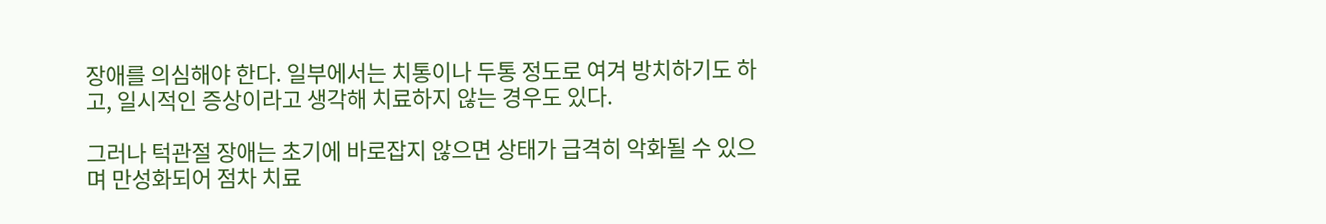장애를 의심해야 한다. 일부에서는 치통이나 두통 정도로 여겨 방치하기도 하고, 일시적인 증상이라고 생각해 치료하지 않는 경우도 있다.

그러나 턱관절 장애는 초기에 바로잡지 않으면 상태가 급격히 악화될 수 있으며 만성화되어 점차 치료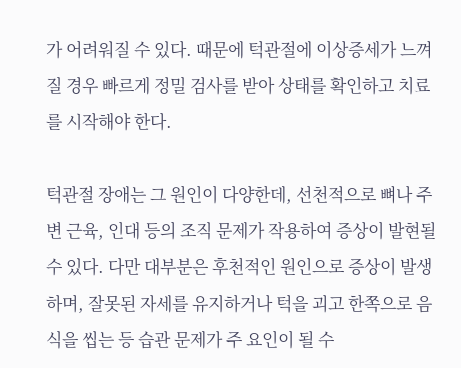가 어려워질 수 있다. 때문에 턱관절에 이상증세가 느껴질 경우 빠르게 정밀 검사를 받아 상태를 확인하고 치료를 시작해야 한다.

턱관절 장애는 그 원인이 다양한데, 선천적으로 뼈나 주변 근육, 인대 등의 조직 문제가 작용하여 증상이 발현될 수 있다. 다만 대부분은 후천적인 원인으로 증상이 발생하며, 잘못된 자세를 유지하거나 턱을 괴고 한쪽으로 음식을 씹는 등 습관 문제가 주 요인이 될 수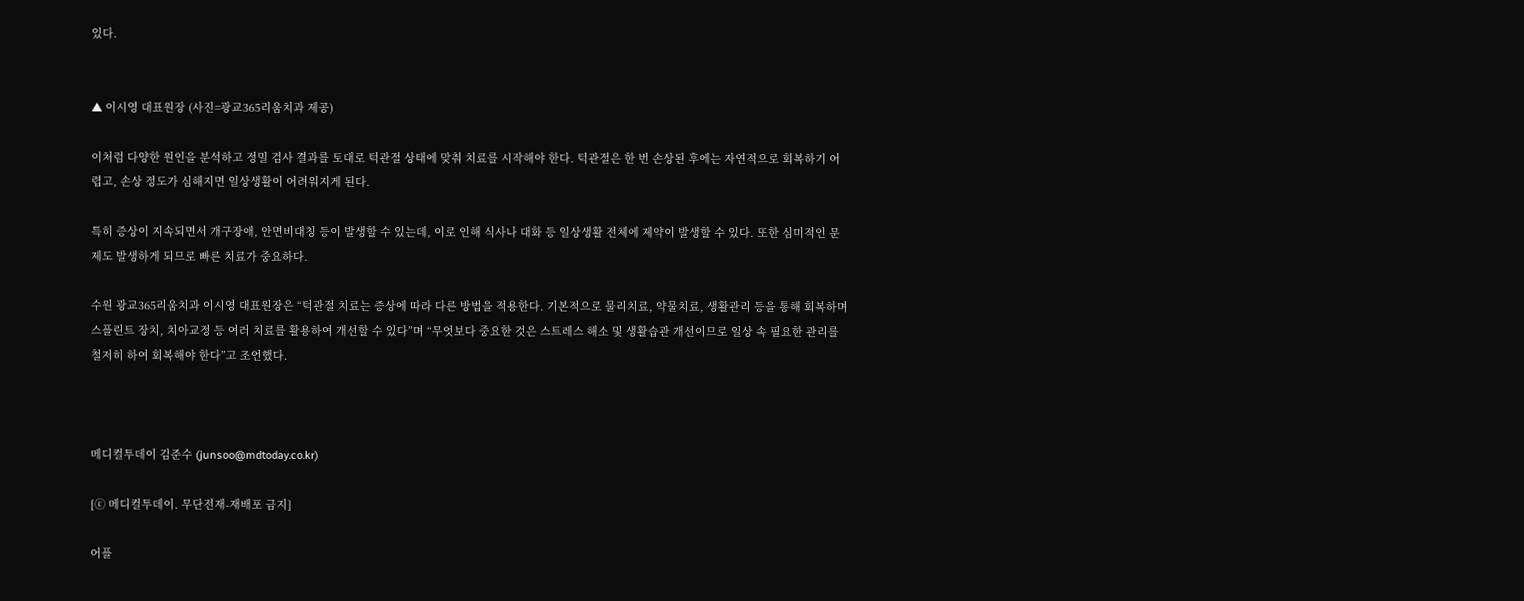있다.


▲ 이시영 대표원장 (사진=광교365리움치과 제공)

이처럼 다양한 원인을 분석하고 정밀 검사 결과를 토대로 턱관절 상태에 맞춰 치료를 시작해야 한다. 턱관절은 한 번 손상된 후에는 자연적으로 회복하기 어렵고, 손상 정도가 심해지면 일상생활이 어려워지게 된다.

특히 증상이 지속되면서 개구장애, 안면비대칭 등이 발생할 수 있는데, 이로 인해 식사나 대화 등 일상생활 전체에 제약이 발생할 수 있다. 또한 심미적인 문제도 발생하게 되므로 빠른 치료가 중요하다.

수원 광교365리움치과 이시영 대표원장은 “턱관절 치료는 증상에 따라 다른 방법을 적용한다. 기본적으로 물리치료, 약물치료, 생활관리 등을 통해 회복하며 스플린트 장치, 치아교정 등 여러 치료를 활용하여 개선할 수 있다”며 “무엇보다 중요한 것은 스트레스 해소 및 생활습관 개선이므로 일상 속 필요한 관리를 철저히 하여 회복해야 한다”고 조언했다.



메디컬투데이 김준수 (junsoo@mdtoday.co.kr)

[ⓒ 메디컬투데이. 무단전재-재배포 금지]

어플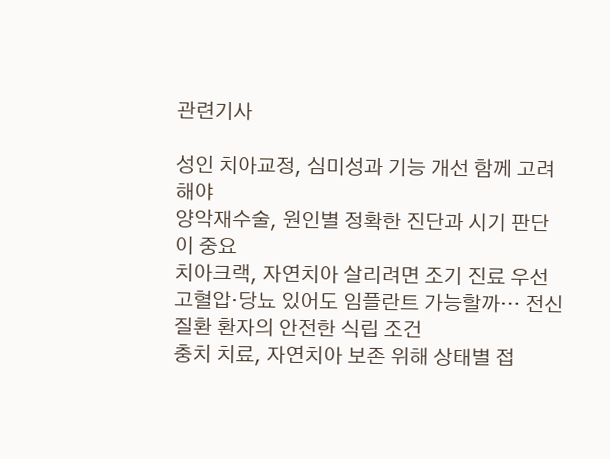관련기사

성인 치아교정, 심미성과 기능 개선 함께 고려해야
양악재수술, 원인별 정확한 진단과 시기 판단이 중요
치아크랙, 자연치아 살리려면 조기 진료 우선
고혈압·당뇨 있어도 임플란트 가능할까… 전신질환 환자의 안전한 식립 조건
충치 치료, 자연치아 보존 위해 상태별 접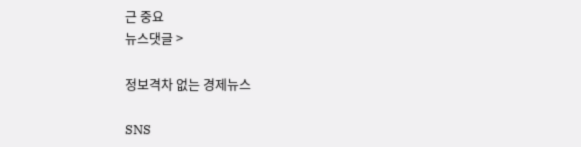근 중요
뉴스댓글 >

정보격차 없는 경제뉴스

SNS